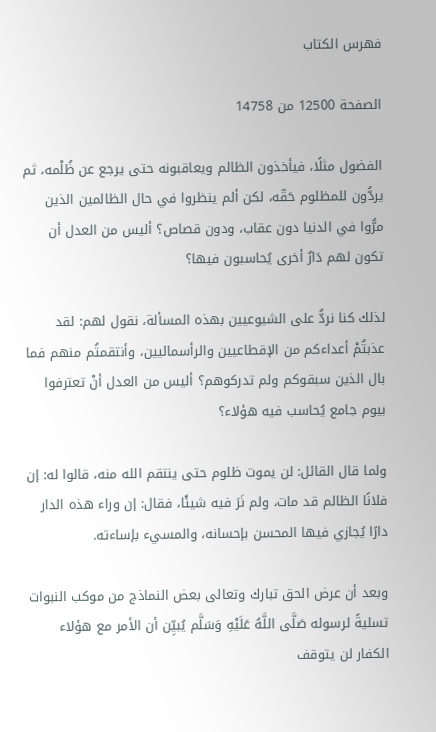فهرس الكتاب

الصفحة 12500 من 14758

الفضول مثلًا، فيأخذون الظالم ويعاقبونه حتى يرجع عن ظُلْمه، ثم يردُّون للمظلوم حَقّه، لكن ألم ينظروا في حال الظالمين الذين مرُّوا في الدنيا دون عقاب، ودون قصاص؟ أليس من العدل أن تكون لهم دَارٌ أخرى يُحاسبون فيها؟

لذلك كنا نردُّ على الشيوعيين بهذه المسألة، نقول لهم: لقد عذبتُمْ أعداءكم من الإقطاعيين والرأسماليين، وأنتقمتُم منهم فما بال الذين سبقوكم ولم تدركوهم؟ أليس من العدل أنْ تعترفوا بيوم جامع يُحاسب فيه هؤلاء؟

ولما قال القائل: لن يموت ظلوم حتى ينتقم الله منه، قالوا له: إن فلانًا الظالم قد مات، ولم نَرَ فيه شيئًا، فقال: إن وراء هذه الدار دارًا يُجازي فيها المحسن بإحسانه، والمسيء بإساءته.

وبعد أن عرض الحق تبارك وتعالى بعض النماذج من موكب النبوات تسليةً لرسوله صَلَّى اللَّهُ عَلَيْهِ وَسَلَّم يُبيِّن أن الأمر مع هؤلاء الكفار لن يتوقف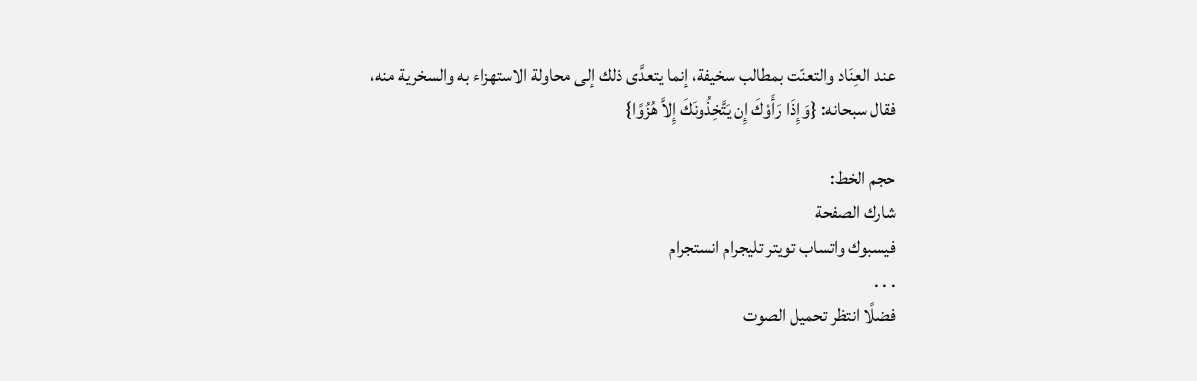عند العِنَاد والتعنّت بمطالب سخيفة، إنما يتعدَّى ذلك إلى محاولة الاستهزاء به والسخرية منه، فقال سبحانه: {وَإِذَا رَأَوْكَ إِن يَتَّخِذُونَكَ إِلاَّ هُزُوًا}

حجم الخط:
شارك الصفحة
فيسبوك واتساب تويتر تليجرام انستجرام
. . .
فضلًا انتظر تحميل الصوت